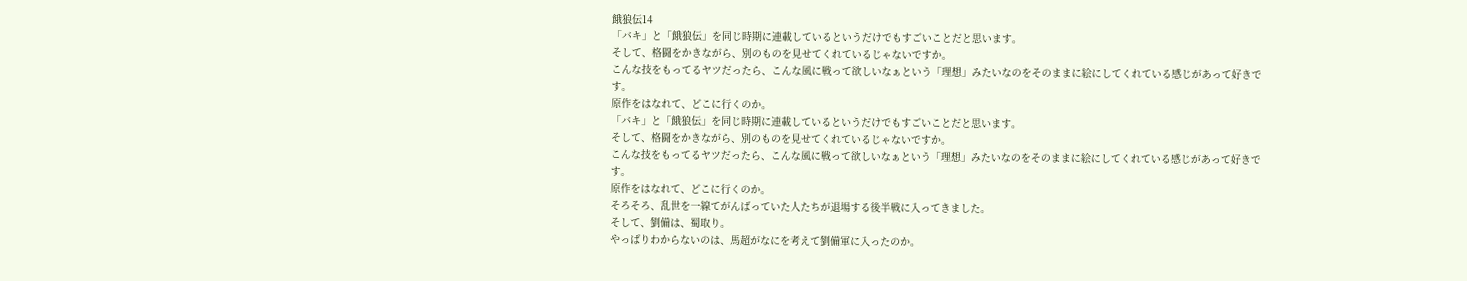餓狼伝14
「バキ」と「餓狼伝」を同じ時期に連載しているというだけでもすごいことだと思います。
そして、格闘をかきながら、別のものを見せてくれているじゃないですか。
こんな技をもってるヤツだったら、こんな風に戦って欲しいなぁという「理想」みたいなのをそのままに絵にしてくれている感じがあって好きです。
原作をはなれて、どこに行くのか。
「バキ」と「餓狼伝」を同じ時期に連載しているというだけでもすごいことだと思います。
そして、格闘をかきながら、別のものを見せてくれているじゃないですか。
こんな技をもってるヤツだったら、こんな風に戦って欲しいなぁという「理想」みたいなのをそのままに絵にしてくれている感じがあって好きです。
原作をはなれて、どこに行くのか。
そろそろ、乱世を一線てがんばっていた人たちが退場する後半戦に入ってきました。
そして、劉備は、蜀取り。
やっぱりわからないのは、馬超がなにを考えて劉備軍に入ったのか。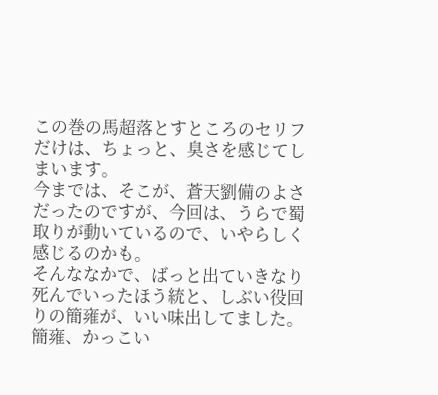この巻の馬超落とすところのセリフだけは、ちょっと、臭さを感じてしまいます。
今までは、そこが、蒼天劉備のよさだったのですが、今回は、うらで蜀取りが動いているので、いやらしく感じるのかも。
そんななかで、ばっと出ていきなり死んでいったほう統と、しぶい役回りの簡雍が、いい味出してました。
簡雍、かっこい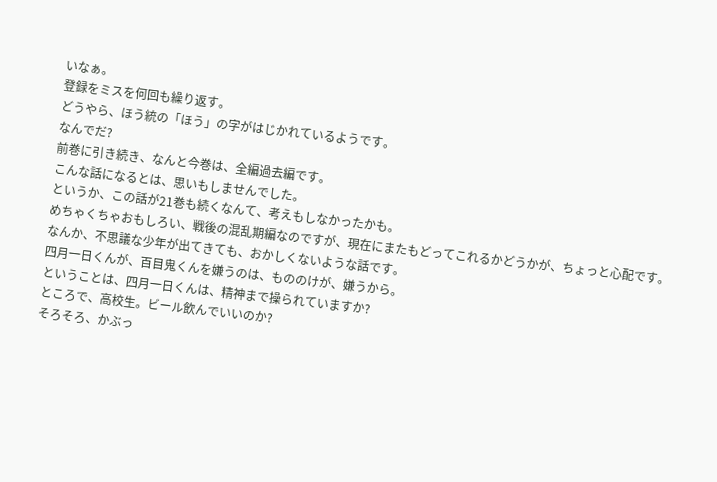いなぁ。
登録をミスを何回も繰り返す。
どうやら、ほう統の「ほう」の字がはじかれているようです。
なんでだ?
前巻に引き続き、なんと今巻は、全編過去編です。
こんな話になるとは、思いもしませんでした。
というか、この話が21巻も続くなんて、考えもしなかったかも。
めちゃくちゃおもしろい、戦後の混乱期編なのですが、現在にまたもどってこれるかどうかが、ちょっと心配です。
なんか、不思議な少年が出てきても、おかしくないような話です。
四月一日くんが、百目鬼くんを嫌うのは、もののけが、嫌うから。
ということは、四月一日くんは、精神まで操られていますか?
ところで、高校生。ビール飲んでいいのか?
そろそろ、かぶっ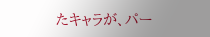たキャラが、パー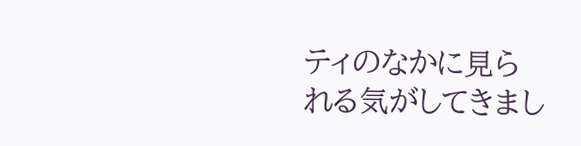ティのなかに見られる気がしてきまし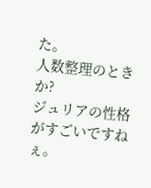た。
人数整理のときか?
ジュリアの性格がすごいですねぇ。